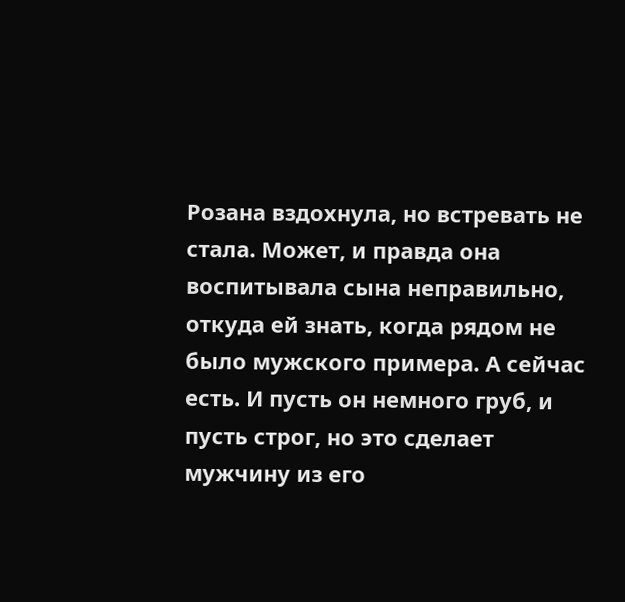Розана вздохнула, но встревать не стала. Может, и правда она воспитывала сына неправильно, откуда ей знать, когда рядом не было мужского примера. А сейчас есть. И пусть он немного груб, и пусть строг, но это сделает мужчину из его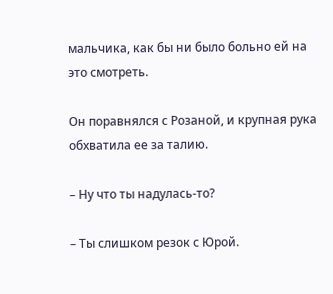мальчика, как бы ни было больно ей на это смотреть.

Он поравнялся с Розаной, и крупная рука обхватила ее за талию.

– Ну что ты надулась-то?

– Ты слишком резок с Юрой.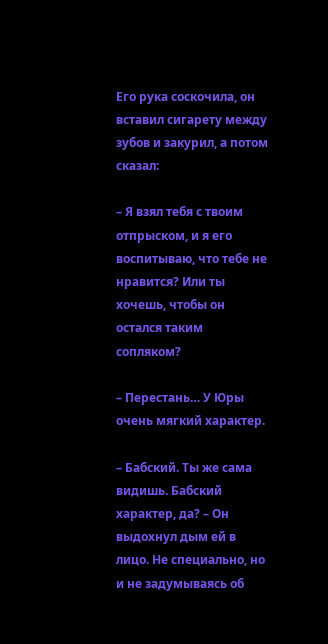Его рука соскочила, он вставил сигарету между зубов и закурил, а потом сказал:

– Я взял тебя с твоим отпрыском, и я его воспитываю, что тебе не нравится? Или ты хочешь, чтобы он остался таким сопляком?

– Перестань… У Юры очень мягкий характер.

– Бабский. Ты же сама видишь. Бабский характер, да? – Он выдохнул дым ей в лицо. Не специально, но и не задумываясь об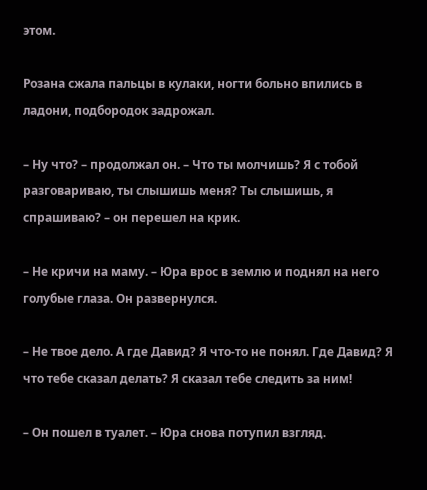этом.

Розана сжала пальцы в кулаки, ногти больно впились в ладони, подбородок задрожал.

– Ну что? – продолжал он. – Что ты молчишь? Я с тобой разговариваю, ты слышишь меня? Ты слышишь, я спрашиваю? – он перешел на крик.

– Не кричи на маму. – Юра врос в землю и поднял на него голубые глаза. Он развернулся.

– Не твое дело. А где Давид? Я что-то не понял. Где Давид? Я что тебе сказал делать? Я сказал тебе следить за ним!

– Он пошел в туалет. – Юра снова потупил взгляд.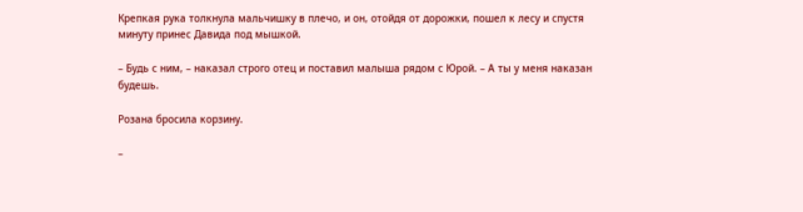Крепкая рука толкнула мальчишку в плечо, и он, отойдя от дорожки, пошел к лесу и спустя минуту принес Давида под мышкой.

– Будь с ним, – наказал строго отец и поставил малыша рядом с Юрой. – А ты у меня наказан будешь.

Розана бросила корзину.

–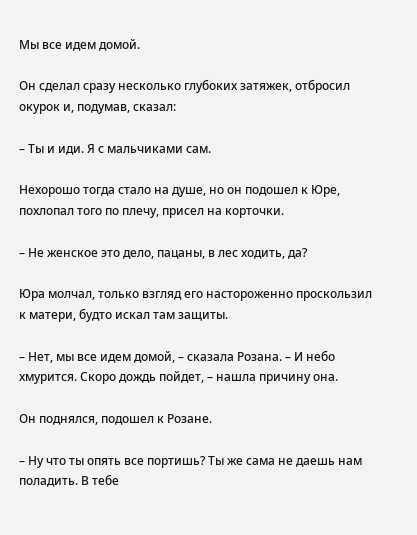Мы все идем домой.

Он сделал сразу несколько глубоких затяжек, отбросил окурок и, подумав, сказал:

– Ты и иди. Я с мальчиками сам.

Нехорошо тогда стало на душе, но он подошел к Юре, похлопал того по плечу, присел на корточки.

– Не женское это дело, пацаны, в лес ходить, да?

Юра молчал, только взгляд его настороженно проскользил к матери, будто искал там защиты.

– Нет, мы все идем домой, – сказала Розана. – И небо хмурится. Скоро дождь пойдет, – нашла причину она.

Он поднялся, подошел к Розане.

– Ну что ты опять все портишь? Ты же сама не даешь нам поладить. В тебе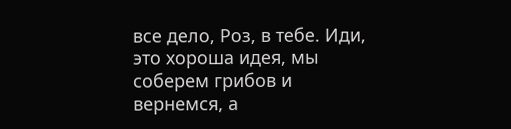все дело, Роз, в тебе. Иди, это хороша идея, мы соберем грибов и вернемся, а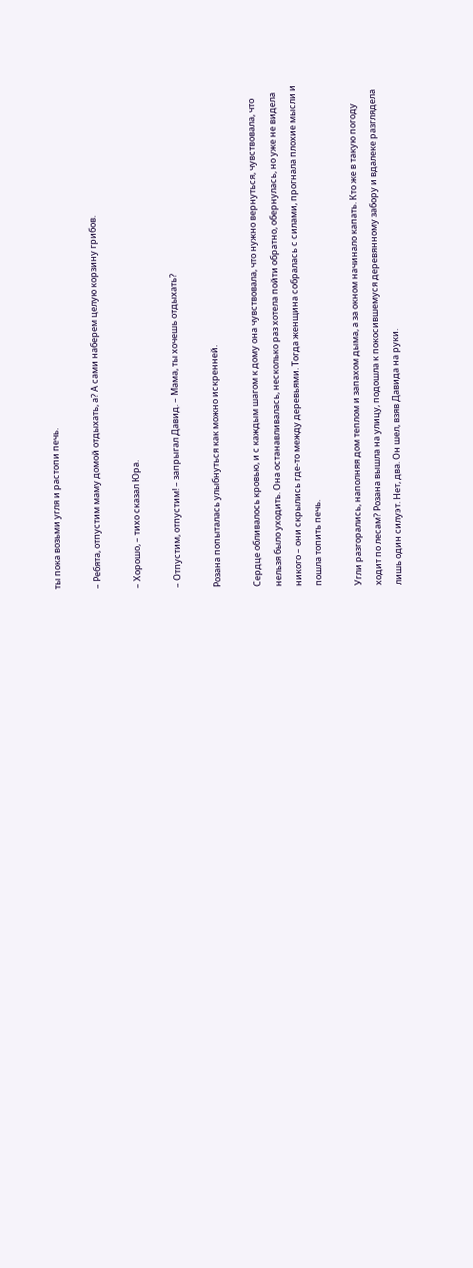ты пока возьми угля и растопи печь.

– Ребята, отпустим маму домой отдыхать, а? А сами наберем целую корзину грибов.

– Хорошо, – тихо сказал Юра.

– Отпустим, отпустим! – запрыгал Давид. – Мама, ты хочешь отдыхать?

Розана попыталась улыбнуться как можно искренней.

Сердце обливалось кровью, и с каждым шагом к дому она чувствовала, что нужно вернуться, чувствовала, что нельзя было уходить. Она останавливалась, несколько раз хотела пойти обратно, обернулась, но уже не видела никого – они скрылись где-то между деревьями. Тогда женщина собралась с силами, прогнала плохие мысли и пошла топить печь.

Угли разгорались, наполняя дом теплом и запахом дыма, а за окном начинало капать. Кто же в такую погоду ходит по лесам? Розана вышла на улицу, подошла к покосившемуся деревянному забору и вдалеке разглядела лишь один силуэт. Нет, два. Он шел, взяв Давида на руки.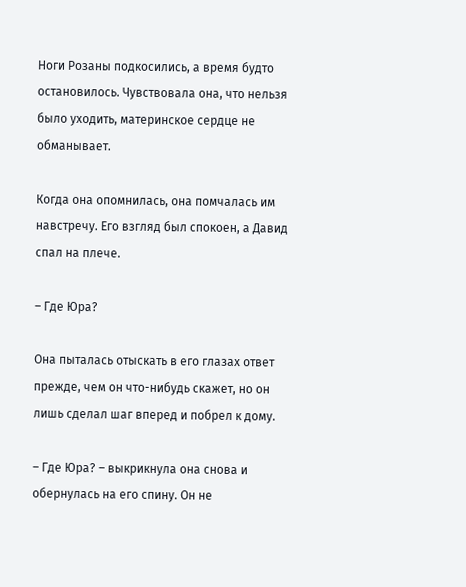Ноги Розаны подкосились, а время будто остановилось. Чувствовала она, что нельзя было уходить, материнское сердце не обманывает.

Когда она опомнилась, она помчалась им навстречу. Его взгляд был спокоен, а Давид спал на плече.

– Где Юра?

Она пыталась отыскать в его глазах ответ прежде, чем он что-нибудь скажет, но он лишь сделал шаг вперед и побрел к дому.

– Где Юра? – выкрикнула она снова и обернулась на его спину. Он не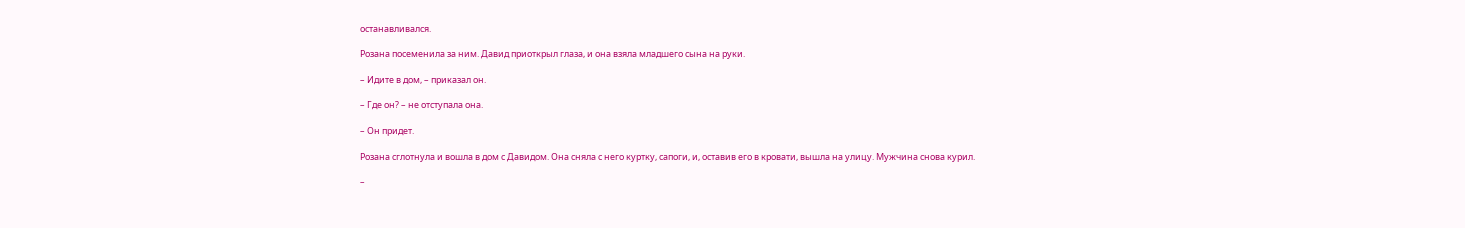останавливался.

Розана посеменила за ним. Давид приоткрыл глаза, и она взяла младшего сына на руки.

– Идите в дом, – приказал он.

– Где он? – не отступала она.

– Он придет.

Розана сглотнула и вошла в дом с Давидом. Она сняла с него куртку, сапоги, и, оставив его в кровати, вышла на улицу. Мужчина снова курил.

–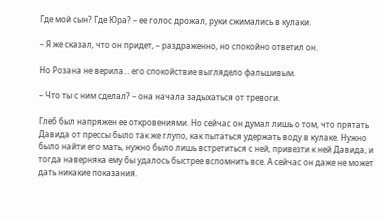Где мой сын? Где Юра? – ее голос дрожал, руки сжимались в кулаки.

– Я же сказал, что он придет, – раздраженно, но спокойно ответил он.

Но Розана не верила… его спокойствие выглядело фальшивым.

– Что ты с ним сделал? – она начала задыхаться от тревоги.

Глеб был напряжен ее откровениями. Но сейчас он думал лишь о том, что прятать Давида от прессы было так же глупо, как пытаться удержать воду в кулаке. Нужно было найти его мать, нужно было лишь встретиться с ней, привезти к ней Давида, и тогда наверняка ему бы удалось быстрее вспомнить все. А сейчас он даже не может дать никакие показания.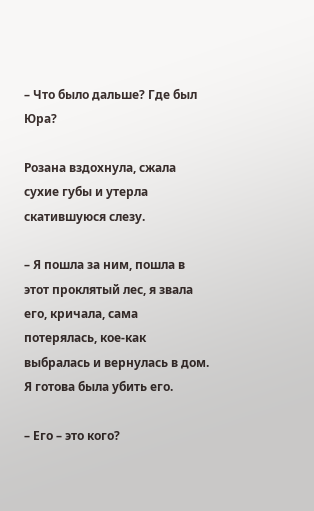– Что было дальше? Где был Юра?

Розана вздохнула, сжала сухие губы и утерла скатившуюся слезу.

– Я пошла за ним, пошла в этот проклятый лес, я звала его, кричала, сама потерялась, кое-как выбралась и вернулась в дом. Я готова была убить его.

– Его – это кого?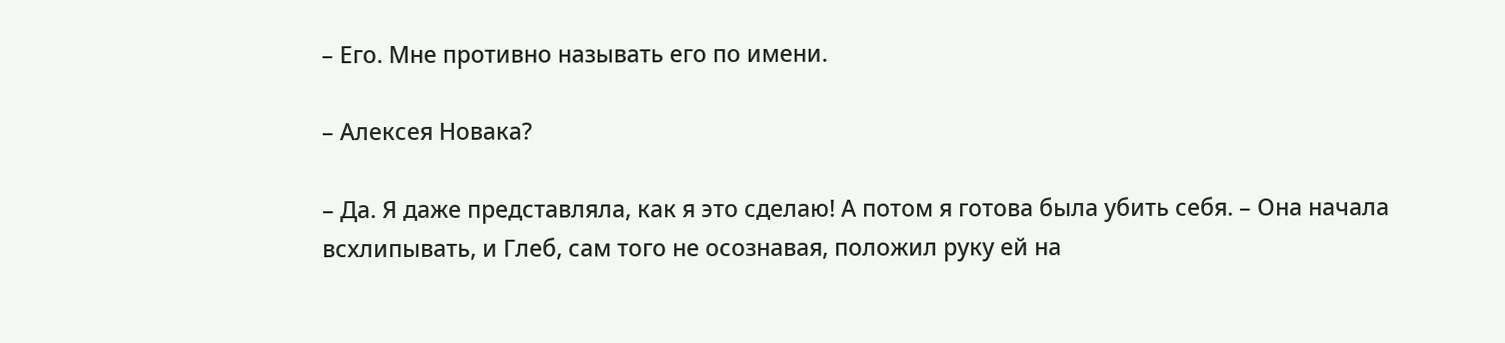– Его. Мне противно называть его по имени.

– Алексея Новака?

– Да. Я даже представляла, как я это сделаю! А потом я готова была убить себя. – Она начала всхлипывать, и Глеб, сам того не осознавая, положил руку ей на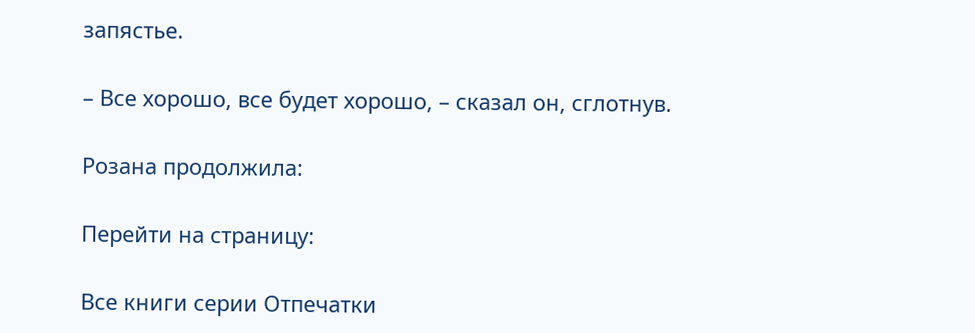запястье.

– Все хорошо, все будет хорошо, – сказал он, сглотнув.

Розана продолжила:

Перейти на страницу:

Все книги серии Отпечатки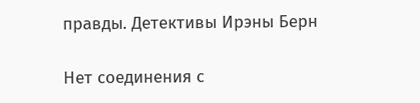правды. Детективы Ирэны Берн

Нет соединения с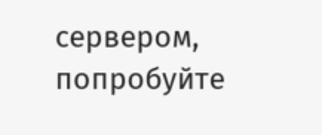сервером, попробуйте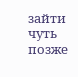зайти чуть позже